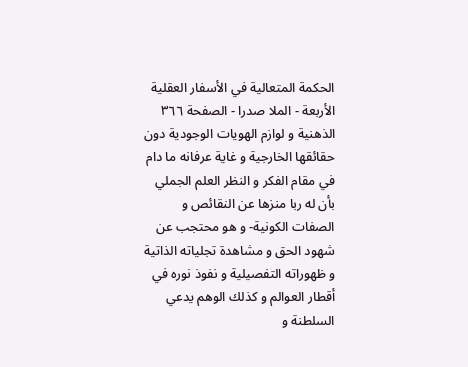الحكمة المتعالية في الأسفار العقلية الأربعة - الملا صدرا - الصفحة ٣٦٦
الذهنية و لوازم الهويات الوجودية دون حقائقها الخارجية و غاية عرفانه ما دام في مقام الفكر و النظر العلم الجملي بأن له ربا منزها عن النقائص و الصفات الكونية- و هو محتجب عن شهود الحق و مشاهدة تجلياته الذاتية و ظهوراته التفصيلية و نفوذ نوره في أقطار العوالم و كذلك الوهم يدعي السلطنة و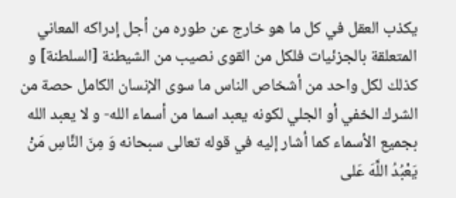يكذب العقل في كل ما هو خارج عن طوره من أجل إدراكه المعاني المتعلقة بالجزئيات فلكل من القوى نصيب من الشيطنة [السلطنة] و كذلك لكل واحد من أشخاص الناس ما سوى الإنسان الكامل حصة من الشرك الخفي أو الجلي لكونه يعبد اسما من أسماء الله- و لا يعبد الله بجميع الأسماء كما أشار إليه في قوله تعالى سبحانه وَ مِنَ النَّاسِ مَنْ يَعْبُدُ اللَّهَ عَلى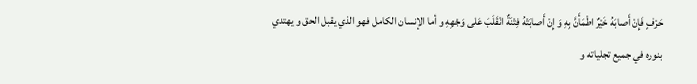حَرْفٍ فَإِنْ أَصابَهُ خَيْرٌ اطْمَأَنَّ بِهِ وَ إِنْ أَصابَتْهُ فِتْنَةٌ انْقَلَبَ عَلى وَجْهِهِ و أما الإنسان الكامل فهو الذي يقبل الحق و يهتدي بنوره في جميع تجلياته و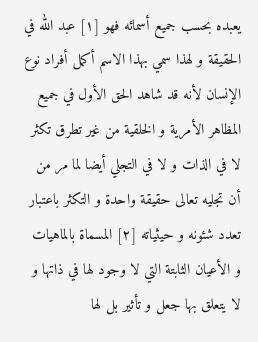يعبده بحسب جميع أسمائه فهو [١] عبد الله في الحقيقة و لهذا سمي بهذا الاسم أكمل أفراد نوع الإنسان لأنه قد شاهد الحق الأول في جميع المظاهر الأمرية و الخلقية من غير تطرق تكثر لا في الذات و لا في التجلي أيضا لما مر من أن تجليه تعالى حقيقة واحدة و التكثر باعتبار تعدد شئونه و حيثياته [٢] المسماة بالماهيات و الأعيان الثابتة التي لا وجود لها في ذاتها و لا يتعلق بها جعل و تأثير بل لها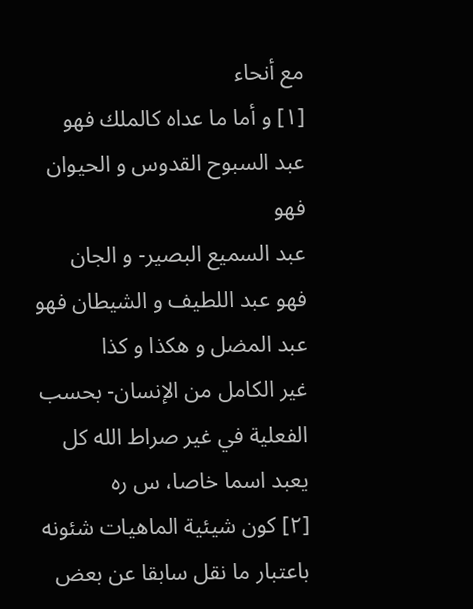مع أنحاء
[١] و أما ما عداه كالملك فهو عبد السبوح القدوس و الحيوان فهو
عبد السميع البصير- و الجان فهو عبد اللطيف و الشيطان فهو عبد المضل و هكذا و كذا
غير الكامل من الإنسان- بحسب الفعلية في غير صراط الله كل يعبد اسما خاصا، س ره
[٢] كون شيئية الماهيات شئونه باعتبار ما نقل سابقا عن بعض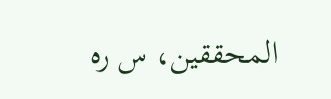المحققين، س ره